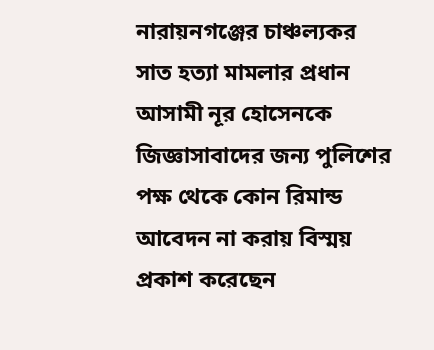নারায়নগঞ্জের চাঞ্চল্যকর সাত হত্যা মামলার প্রধান আসামী নূর হোসেনকে জিজ্ঞাসাবাদের জন্য পুলিশের পক্ষ থেকে কোন রিমান্ড আবেদন না করায় বিস্ময় প্রকাশ করেছেন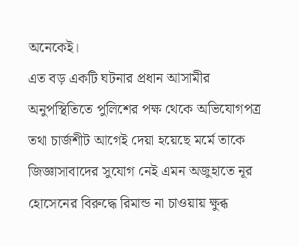অনেকেই।
এত বড় একটি ঘটনার প্রধান আসামীর অনুপস্থিতিতে পুলিশের পক্ষ থেকে অভিযোগপত্র তথা চার্জশীট আগেই দেয়া হয়েছে মর্মে তাকে জিজ্ঞাসাবাদের সুযোগ নেই এমন অজুহাতে নূর হোসেনের বিরুদ্ধে রিমান্ড না চাওয়ায় ক্ষুব্ধ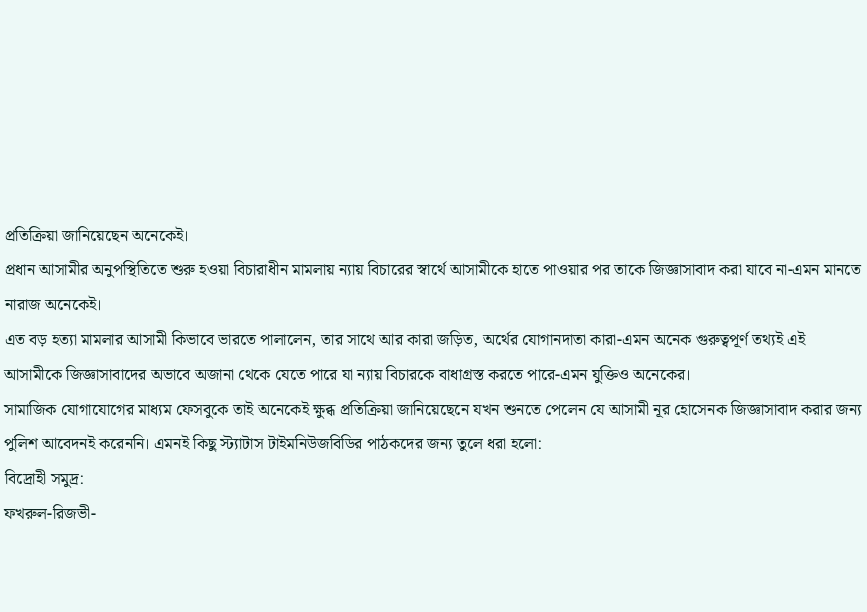প্রতিক্রিয়া জানিয়েছেন অনেকেই।
প্রধান আসামীর অনুপস্থিতিতে শুরু হওয়া বিচারাধীন মামলায় ন্যায় বিচারের স্বার্থে আসামীকে হাতে পাওয়ার পর তাকে জিজ্ঞাসাবাদ করা যাবে না-এমন মানতে নারাজ অনেকেই।
এত বড় হত্যা মামলার আসামী কিভাবে ভারতে পালালেন, তার সাথে আর কারা জড়িত, অর্থের যোগানদাতা কারা-এমন অনেক গুরুত্বপূর্ণ তথ্যই এই আসামীকে জিজ্ঞাসাবাদের অভাবে অজানা থেকে যেতে পারে যা ন্যায় বিচারকে বাধাগ্রস্ত করতে পারে-এমন যুক্তিও অনেকের।
সামাজিক যোগাযোগের মাধ্যম ফেসবুকে তাই অনেকেই ক্ষুব্ধ প্রতিক্রিয়া জানিয়েছেনে যখন শুনতে পেলেন যে আসামী নূর হোসেনক জিজ্ঞাসাবাদ করার জন্য পুলিশ আবেদনই করেননি। এমনই কিছু স্ট্যাটাস টাইমনিউজবিডির পাঠকদের জন্য তুলে ধরা হলো:
বিদ্রোহী সমুদ্র:
ফখরুল-রিজভী-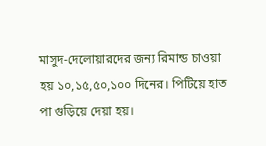মাসুদ-দেলোয়ারদের জন্য রিমান্ড চাওয়া হয় ১০,১৫,৫০,১০০ দিনের। পিটিয়ে হাত পা গুড়িয়ে দেয়া হয়।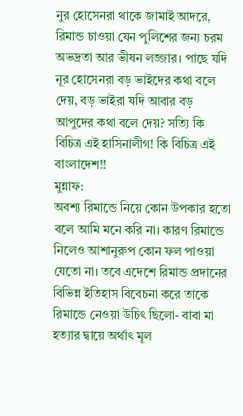নুর হোসেনরা থাকে জামাই আদরে, রিমান্ড চাওয়া যেন পুলিশের জন্য চরম অভদ্রতা আর ভীষন লজ্জার। পাছে যদি নূর হোসেনরা বড় ভাইদের কথা বলে দেয়, বড় ভাইরা যদি আবার বড় আপুদের কথা বলে দেয়? সত্যি কি বিচিত্র এই হাসিনালীগ! কি বিচিত্র এই বাংলাদেশ!!
মুন্নাফ:
অবশ্য রিমান্ডে নিয়ে কোন উপকার হতো বলে আমি মনে করি না। কারণ রিমান্ডে নিলেও আশানুরুপ কোন ফল পাওয়া যেতো না। তবে এদেশে রিমান্ড প্রদানের বিভিন্ন ইতিহাস বিবেচনা করে তাকে রিমান্ডে নেওয়া উচিৎ ছিলো- বাবা মা হত্যার দ্বায়ে অর্থাৎ মূল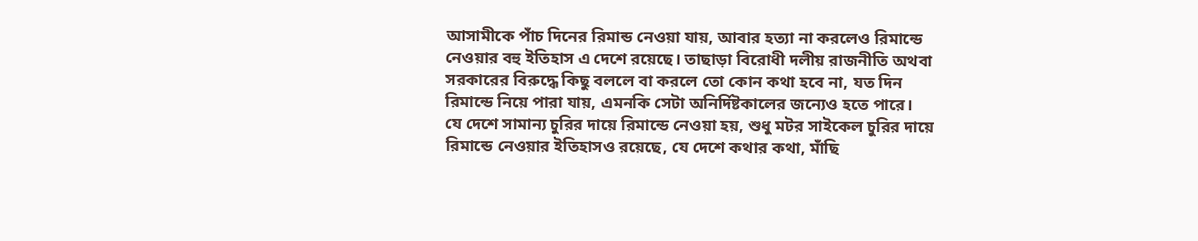আসামীকে পাঁচ দিনের রিমান্ড নেওয়া যায়, আবার হত্যা না করলেও রিমান্ডে নেওয়ার বহু ইতিহাস এ দেশে রয়েছে। তাছাড়া বিরোধী দলীয় রাজনীতি অথবা সরকারের বিরুদ্ধে কিছু বললে বা করলে তো কোন কথা হবে না, যত দিন রিমান্ডে নিয়ে পারা যায়, এমনকি সেটা অনির্দিষ্টকালের জন্যেও হতে পারে।
যে দেশে সামান্য চুরির দায়ে রিমান্ডে নেওয়া হয়, শুধু মটর সাইকেল চুরির দায়ে রিমান্ডে নেওয়ার ইতিহাসও রয়েছে, যে দেশে কথার কথা, মাঁছি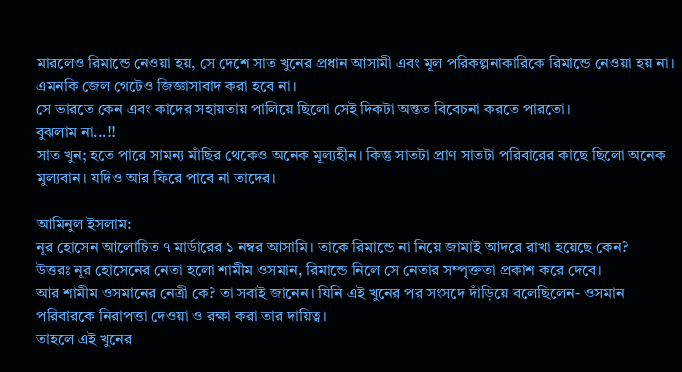মারলেও রিমান্ডে নেওয়া হয়, সে দেশে সাত খুনের প্রধান আসামী এবং মূল পরিকল্পনাকারিকে রিমান্ডে নেওয়া হয় না। এমনকি জেল গেটেও জিজ্ঞাসাবাদ করা হবে না।
সে ভারতে কেন এবং কাদের সহায়তায় পালিয়ে ছিলো সেই দিকটা অন্তত বিবেচনা করতে পারতো।
বুঝলাম না...!!
সাত খুন; হতে পারে সামন্য মাঁছির থেকেও অনেক মূল্যহীন। কিন্তু সাতটা প্রাণ সাতটা পরিবারের কাছে ছিলো অনেক মুল্যবান। যদিও আর ফিরে পাবে না তাদের।

আমিনুল ইসলাম:
নূর হোসেন আলোচিত ৭ মার্ডারের ১ নম্বর আসামি। তাকে রিমান্ডে না নিয়ে জামাই আদরে রাখা হয়েছে কেন?
উত্তরঃ নূর হোসেনের নেতা হলো শামীম ওসমান, রিমান্ডে নিলে সে নেতার সম্পৃক্ততা প্রকাশ করে দেবে।
আর শামীম ওসমানের নেত্রী কে? তা সবাই জানেন। যিনি এই খুনের পর সংসদে দাঁড়িয়ে বলেছিলেন- ওসমান পরিবারকে নিরাপত্তা দেওয়া ও রক্ষা করা তার দায়িত্ব।
তাহলে এই খুনের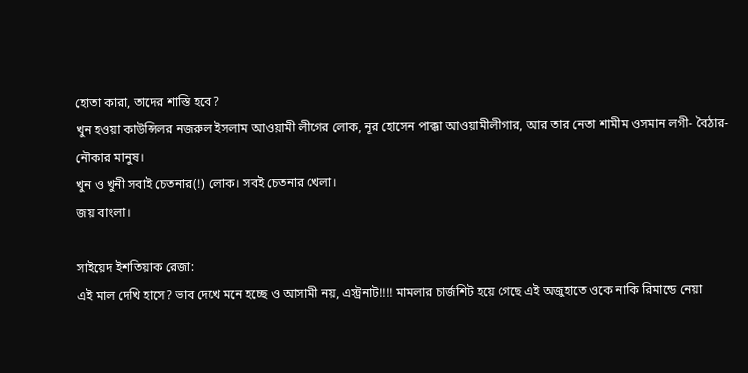হোতা কারা, তাদের শাস্তি হবে?
খুন হওয়া কাউন্সিলর নজরুল ইসলাম আওয়ামী লীগের লোক, নূর হোসেন পাক্কা আওয়ামীলীগার, আর তার নেতা শামীম ওসমান লগী- বৈঠার- নৌকার মানুষ।
খুন ও খুনী সবাই চেতনার(!) লোক। সবই চেতনার খেলা।
জয় বাংলা।

সাইয়েদ ইশতিয়াক রেজা:
এই মাল দেখি হাসে? ভাব দেখে মনে হচ্ছে ও আসামী নয়, এস্ট্রনাট!!!! মামলার চার্জশিট হয়ে গেছে এই অজুহাতে ওকে নাকি রিমান্ডে নেয়া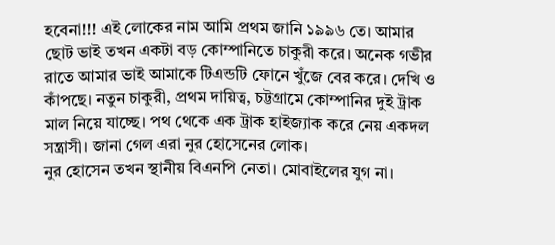হবেনা!!! এই লোকের নাম আমি প্রথম জানি ১৯৯৬ তে। আমার ছোট ভাই তখন একটা বড় কোম্পানিতে চাকুরী করে। অনেক গভীর রাতে আমার ভাই আমাকে টিএন্ডটি ফোনে খুঁজে বের করে। দেখি ও কাঁপছে। নতুন চাকুরী, প্রথম দায়িত্ব, চট্টগ্রামে কোম্পানির দুই ট্রাক মাল নিয়ে যাচ্ছে। পথ থেকে এক ট্রাক হাইজ্যাক করে নেয় একদল সন্ত্রাসী। জানা গেল এরা নুর হোসেনের লোক।
নুর হোসেন তখন স্থানীয় বিএনপি নেতা। মোবাইলের যুগ না।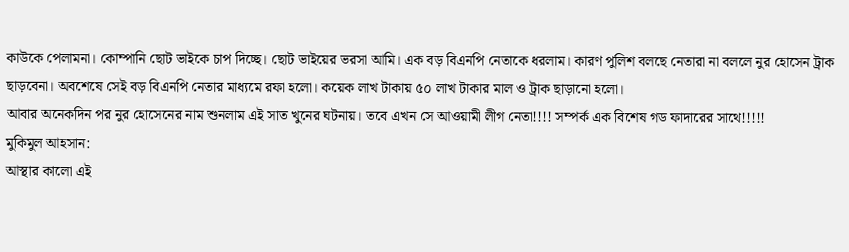কাউকে পেলামনা। কোম্পানি ছোট ভাইকে চাপ দিচ্ছে। ছোট ভাইয়ের ভরসা আমি। এক বড় বিএনপি নেতাকে ধরলাম। কারণ পুলিশ বলছে নেতারা না বললে নুর হোসেন ট্রাক ছাড়বেনা। অবশেষে সেই বড় বিএনপি নেতার মাধ্যমে রফা হলো। কয়েক লাখ টাকায় ৫০ লাখ টাকার মাল ও ট্রাক ছাড়ানো হলো।
আবার অনেকদিন পর নুর হোসেনের নাম শুনলাম এই সাত খুনের ঘটনায়। তবে এখন সে আওয়ামী লীগ নেতা!!!! সম্পর্ক এক বিশেষ গড ফাদারের সাথে!!!!!
মুকিমুল আহসান:
আস্থার কালো এই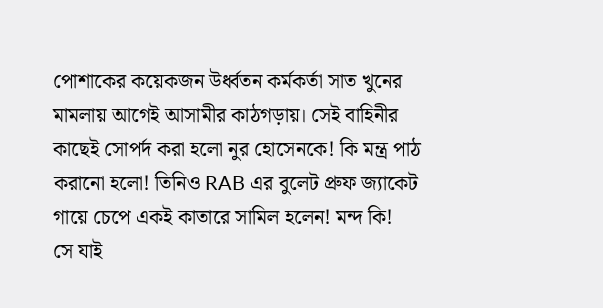পোশাকের কয়েকজন উর্ধ্বতন কর্মকর্তা সাত খুনের মামলায় আগেই আসামীর কাঠগড়ায়। সেই বাহিনীর কাছেই সোপর্দ করা হলো নুর হোসেনকে! কি মন্ত্র পাঠ করানো হলো! তিনিও RAB এর বুলেট প্রুফ জ্যাকেট গায়ে চেপে একই কাতারে সামিল হলেন! মন্দ কি!
সে যাই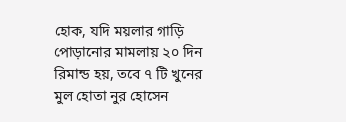হোক, যদি ময়লার গাড়ি পোড়ানোর মামলায় ২০ দিন রিমান্ড হয়, তবে ৭ টি খুনের মুল হোতা নুর হোসেন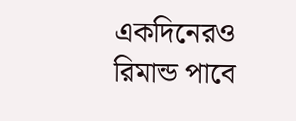একদিনেরও রিমান্ড পাবে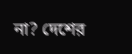না? দেশের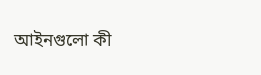আইনগুলো কী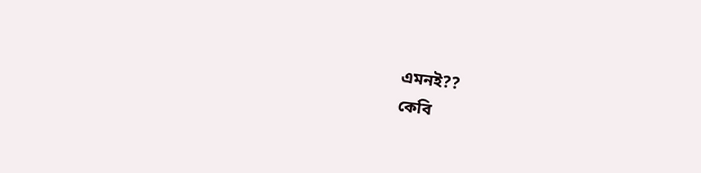এমনই??
কেবি